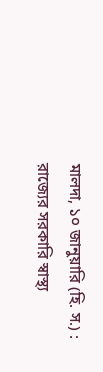মালদা, ১০ জানুয়ারি (হি. স.) : রাজ্যের সরকারি স্বাস্থ্য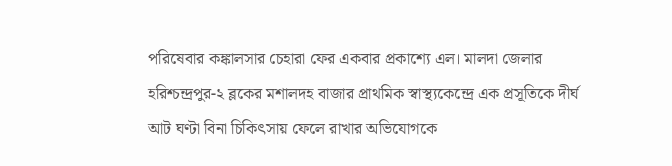পরিষেবার কঙ্কালসার চেহারা ফের একবার প্রকাশ্যে এল। মালদা জেলার হরিশ্চন্দ্রপুর-২ ব্লকের মশালদহ বাজার প্রাথমিক স্বাস্থ্যকেন্দ্রে এক প্রসূতিকে দীর্ঘ আট ঘণ্টা বিনা চিকিৎসায় ফেলে রাখার অভিযোগকে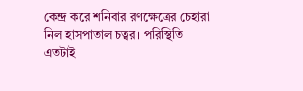কেন্দ্র করে শনিবার রণক্ষেত্রের চেহারা নিল হাসপাতাল চত্বর। পরিস্থিতি এতটাই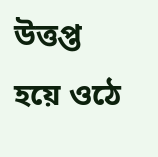উত্তপ্ত হয়ে ওঠে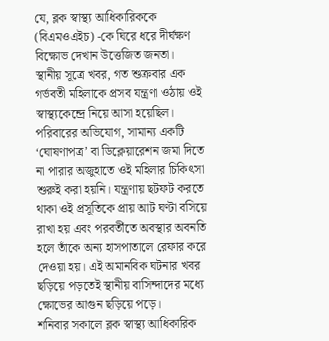যে, ব্লক স্বাস্থ্য আধিকারিককে (বিএমওএইচ) -কে ঘিরে ধরে দীর্ঘক্ষণ বিক্ষোভ দেখান উত্তেজিত জনতা।
স্থানীয় সূত্রে খবর, গত শুক্রবার এক গর্ভবতী মহিলাকে প্রসব যন্ত্রণা ওঠায় ওই স্বাস্থ্যকেন্দ্রে নিয়ে আসা হয়েছিল। পরিবারের অভিযোগ, সামান্য একটি ‘ঘোষণাপত্র’ বা ডিক্লেয়ারেশন জমা দিতে না পারার অজুহাতে ওই মহিলার চিকিৎসা শুরুই করা হয়নি। যন্ত্রণায় ছটফট করতে থাকা ওই প্রসূতিকে প্রায় আট ঘণ্টা বসিয়ে রাখা হয় এবং পরবর্তীতে অবস্থার অবনতি হলে তাঁকে অন্য হাসপাতালে রেফার করে দেওয়া হয়। এই অমানবিক ঘটনার খবর ছড়িয়ে পড়তেই স্থানীয় বাসিন্দাদের মধ্যে ক্ষোভের আগুন ছড়িয়ে পড়ে।
শনিবার সকালে ব্লক স্বাস্থ্য আধিকারিক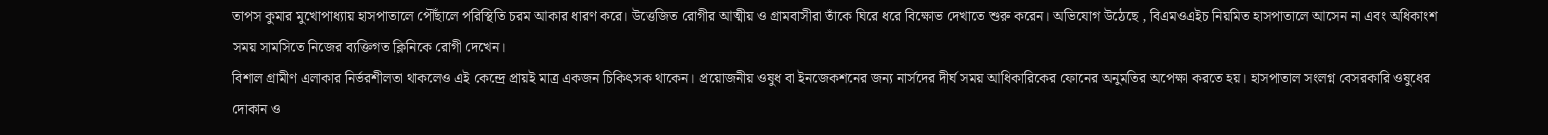তাপস কুমার মুখোপাধ্যায় হাসপাতালে পৌঁছালে পরিস্থিতি চরম আকার ধারণ করে। উত্তেজিত রোগীর আত্মীয় ও গ্রামবাসীরা তাঁকে ঘিরে ধরে বিক্ষোভ দেখাতে শুরু করেন। অভিযোগ উঠেছে , বিএমওএইচ নিয়মিত হাসপাতালে আসেন না এবং অধিকাংশ সময় সামসিতে নিজের ব্যক্তিগত ক্লিনিকে রোগী দেখেন।
বিশাল গ্রামীণ এলাকার নির্ভরশীলতা থাকলেও এই কেন্দ্রে প্রায়ই মাত্র একজন চিকিৎসক থাকেন। প্রয়োজনীয় ওষুধ বা ইনজেকশনের জন্য নার্সদের দীর্ঘ সময় আধিকারিকের ফোনের অনুমতির অপেক্ষা করতে হয়। হাসপাতাল সংলগ্ন বেসরকারি ওষুধের দোকান ও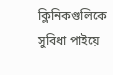ক্লিনিকগুলিকে সুবিধা পাইয়ে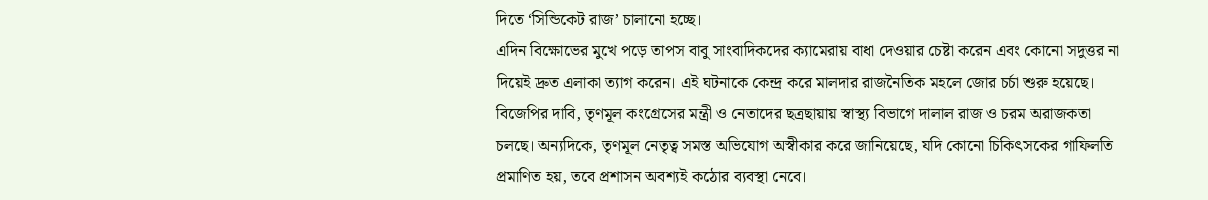দিতে ‘সিন্ডিকেট রাজ’ চালানো হচ্ছে।
এদিন বিক্ষোভের মুখে পড়ে তাপস বাবু সাংবাদিকদের ক্যামেরায় বাধা দেওয়ার চেষ্টা করেন এবং কোনো সদুত্তর না দিয়েই দ্রুত এলাকা ত্যাগ করেন। এই ঘটনাকে কেন্দ্র করে মালদার রাজনৈতিক মহলে জোর চর্চা শুরু হয়েছে।
বিজেপির দাবি, তৃণমূল কংগ্রেসের মন্ত্রী ও নেতাদের ছত্রছায়ায় স্বাস্থ্য বিভাগে দালাল রাজ ও চরম অরাজকতা চলছে। অন্যদিকে, তৃণমূল নেতৃত্ব সমস্ত অভিযোগ অস্বীকার করে জানিয়েছে, যদি কোনো চিকিৎসকের গাফিলতি প্রমাণিত হয়, তবে প্রশাসন অবশ্যই কঠোর ব্যবস্থা নেবে।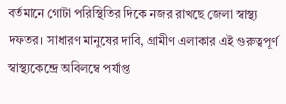বর্তমানে গোটা পরিস্থিতির দিকে নজর রাখছে জেলা স্বাস্থ্য দফতর। সাধারণ মানুষের দাবি, গ্রামীণ এলাকার এই গুরুত্বপূর্ণ স্বাস্থ্যকেন্দ্রে অবিলম্বে পর্যাপ্ত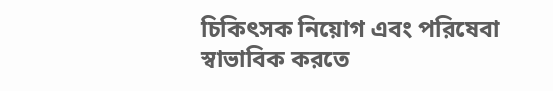চিকিৎসক নিয়োগ এবং পরিষেবা স্বাভাবিক করতে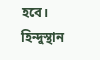হবে।
হিন্দুস্থান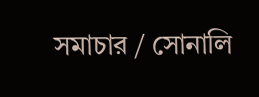সমাচার / সোনালি